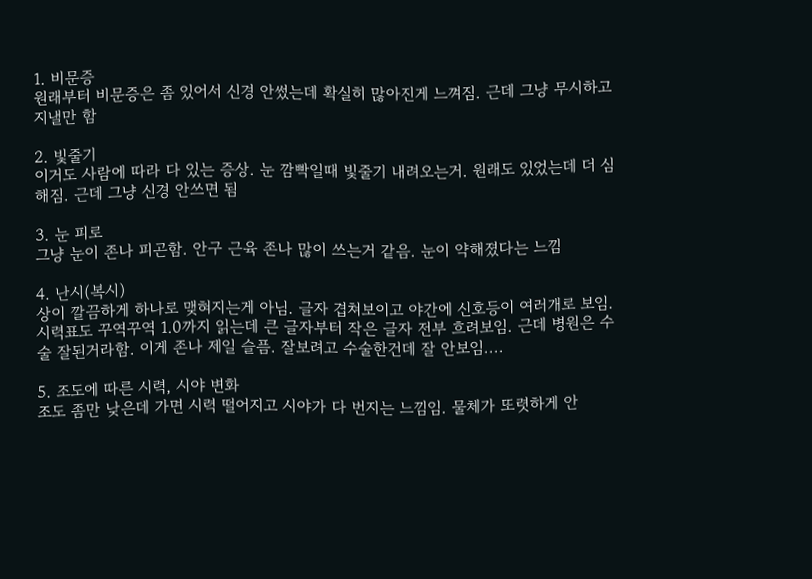1. 비문증
원래부터 비문증은 좀 있어서 신경 안썼는데 확실히 많아진게 느껴짐. 근데 그냥 무시하고 지낼만 함

2. 빛줄기
이거도 사람에 따라 다 있는 증상. 눈 깜빡일때 빛줄기 내려오는거. 원래도 있었는데 더 심해짐. 근데 그냥 신경 안쓰면 됨

3. 눈 피로
그냥 눈이 존나 피곤함. 안구 근육 존나 많이 쓰는거 같음. 눈이 약해졌다는 느낌

4. 난시(복시)
상이 깔끔하게 하나로 맺혀지는게 아님. 글자 겹쳐보이고 야간에 신호등이 여러개로 보임. 시력표도 꾸역꾸역 1.0까지 읽는데 큰 글자부터 작은 글자 전부 흐려보임. 근데 병원은 수술 잘된거라함. 이게 존나 제일 슬픔. 잘보려고 수술한건데 잘 안보임....

5. 조도에 따른 시력, 시야 변화
조도 좀만 낮은데 가면 시력 떨어지고 시야가 다 번지는 느낌임. 물체가 또렷하게 안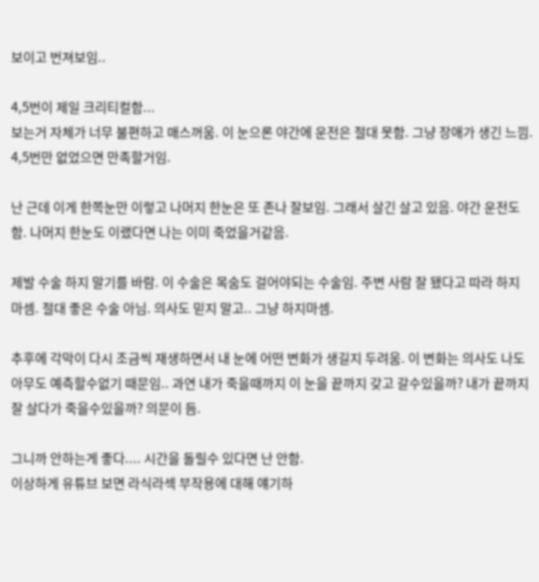보이고 번져보임..

4,5번이 제일 크리티컬함...
보는거 자체가 너무 불편하고 매스꺼움. 이 눈으론 야간에 운전은 절대 못함. 그냥 장애가 생긴 느낌. 4,5번만 없었으면 만족할거임.

난 근데 이게 한쪽눈만 이렇고 나머지 한눈은 또 존나 잘보임. 그래서 살긴 살고 있음. 야간 운전도 함. 나머지 한눈도 이랬다면 나는 이미 죽었을거같음.

제발 수술 하지 말기를 바람. 이 수술은 목숨도 걸어야되는 수술임. 주변 사람 잘 됐다고 따라 하지 마셈. 절대 좋은 수술 아님. 의사도 믿지 말고.. 그냥 하지마셈.

추후에 각막이 다시 조금씩 재생하면서 내 눈에 어떤 변화가 생길지 두려움. 이 변화는 의사도 나도 아무도 예측할수없기 때문임.. 과연 내가 죽을때까지 이 눈을 끝까지 갖고 갈수있을까? 내가 끝까지 잘 살다가 죽을수있을까? 의문이 듬.

그니까 안하는게 좋다.... 시간을 돌릴수 있다면 난 안함.
이상하게 유튜브 보면 라식라섹 부작용에 대해 얘기하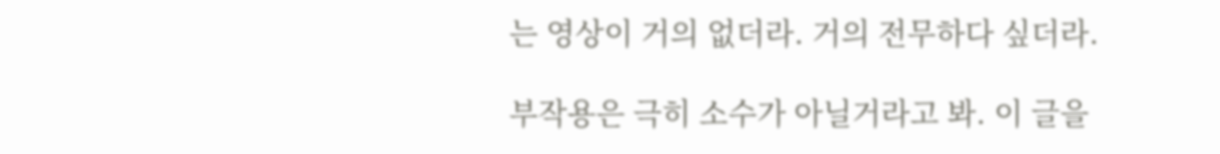는 영상이 거의 없더라. 거의 전무하다 싶더라.

부작용은 극히 소수가 아닐거라고 봐. 이 글을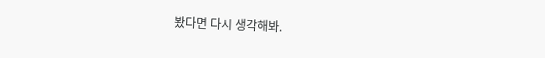봤다면 다시 생각해봐.